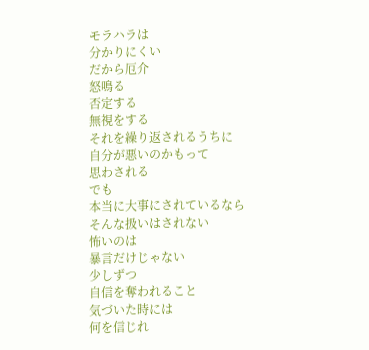モラハラは
分かりにくい
だから厄介
怒鳴る
否定する
無視をする
それを繰り返されるうちに
自分が悪いのかもって
思わされる
でも
本当に大事にされているなら
そんな扱いはされない
怖いのは
暴言だけじゃない
少しずつ
自信を奪われること
気づいた時には
何を信じれ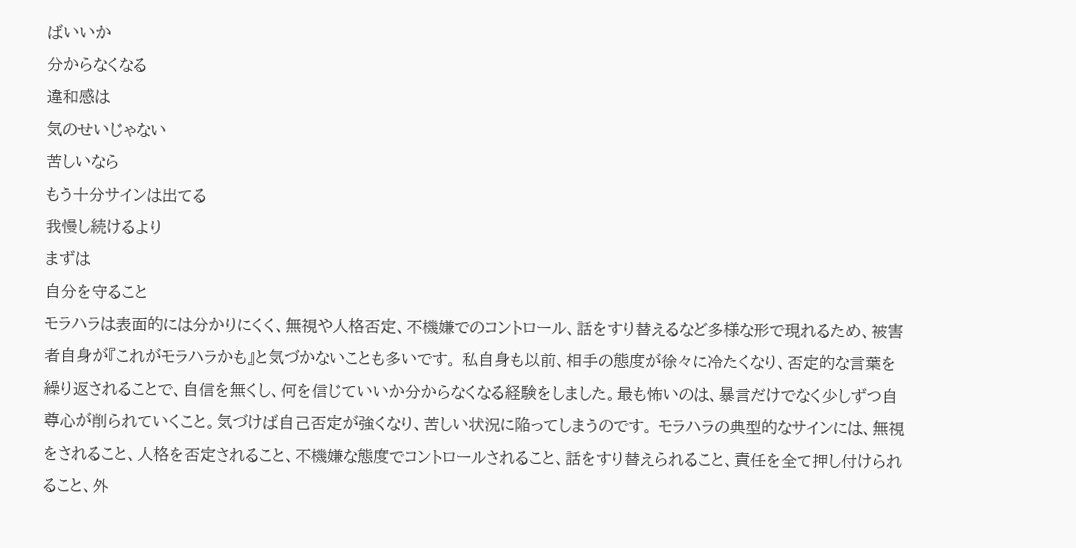ばいいか
分からなくなる
違和感は
気のせいじゃない
苦しいなら
もう十分サインは出てる
我慢し続けるより
まずは
自分を守ること
モラハラは表面的には分かりにくく、無視や人格否定、不機嫌でのコントロール、話をすり替えるなど多様な形で現れるため、被害者自身が『これがモラハラかも』と気づかないことも多いです。 私自身も以前、相手の態度が徐々に冷たくなり、否定的な言葉を繰り返されることで、自信を無くし、何を信じていいか分からなくなる経験をしました。最も怖いのは、暴言だけでなく少しずつ自尊心が削られていくこと。気づけば自己否定が強くなり、苦しい状況に陥ってしまうのです。 モラハラの典型的なサインには、無視をされること、人格を否定されること、不機嫌な態度でコントロールされること、話をすり替えられること、責任を全て押し付けられること、外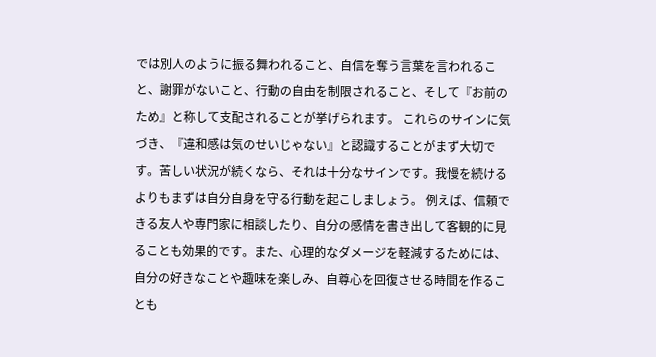では別人のように振る舞われること、自信を奪う言葉を言われること、謝罪がないこと、行動の自由を制限されること、そして『お前のため』と称して支配されることが挙げられます。 これらのサインに気づき、『違和感は気のせいじゃない』と認識することがまず大切です。苦しい状況が続くなら、それは十分なサインです。我慢を続けるよりもまずは自分自身を守る行動を起こしましょう。 例えば、信頼できる友人や専門家に相談したり、自分の感情を書き出して客観的に見ることも効果的です。また、心理的なダメージを軽減するためには、自分の好きなことや趣味を楽しみ、自尊心を回復させる時間を作ることも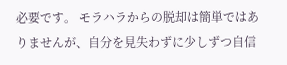必要です。 モラハラからの脱却は簡単ではありませんが、自分を見失わずに少しずつ自信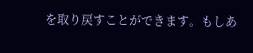を取り戻すことができます。もしあ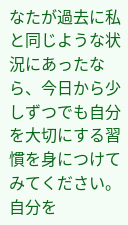なたが過去に私と同じような状況にあったなら、今日から少しずつでも自分を大切にする習慣を身につけてみてください。自分を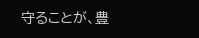守ることが、豊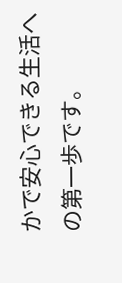かで安心できる生活への第一歩です。